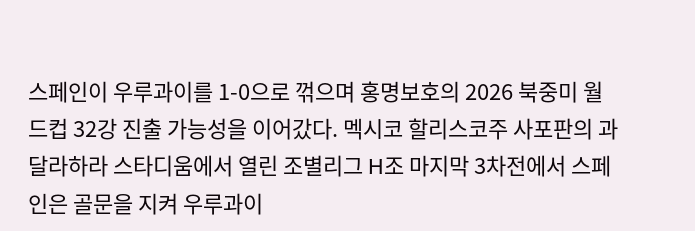스페인이 우루과이를 1-0으로 꺾으며 홍명보호의 2026 북중미 월드컵 32강 진출 가능성을 이어갔다. 멕시코 할리스코주 사포판의 과달라하라 스타디움에서 열린 조별리그 H조 마지막 3차전에서 스페인은 골문을 지켜 우루과이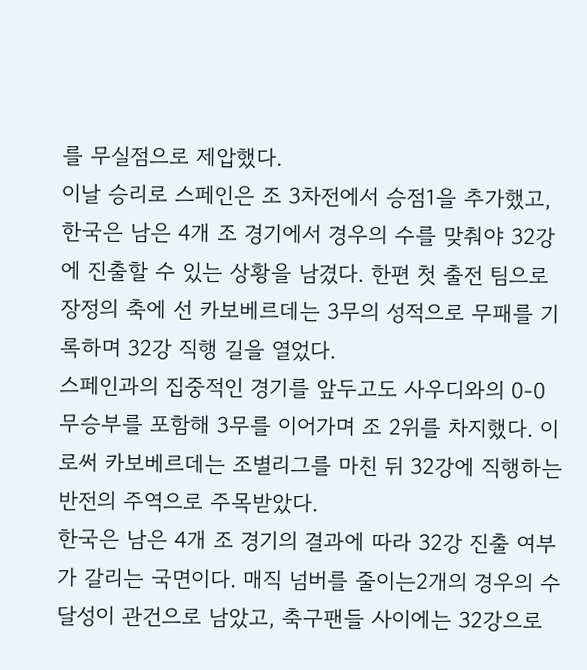를 무실점으로 제압했다.
이날 승리로 스페인은 조 3차전에서 승점1을 추가했고, 한국은 남은 4개 조 경기에서 경우의 수를 맞춰야 32강에 진출할 수 있는 상황을 남겼다. 한편 첫 출전 팀으로 장정의 축에 선 카보베르데는 3무의 성적으로 무패를 기록하며 32강 직행 길을 열었다.
스페인과의 집중적인 경기를 앞두고도 사우디와의 0-0 무승부를 포함해 3무를 이어가며 조 2위를 차지했다. 이로써 카보베르데는 조별리그를 마친 뒤 32강에 직행하는 반전의 주역으로 주목받았다.
한국은 남은 4개 조 경기의 결과에 따라 32강 진출 여부가 갈리는 국면이다. 매직 넘버를 줄이는2개의 경우의 수 달성이 관건으로 남았고, 축구팬들 사이에는 32강으로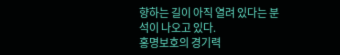향하는 길이 아직 열려 있다는 분석이 나오고 있다.
홍명보호의 경기력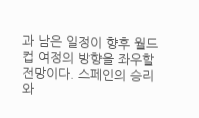과 남은 일정이 향후 월드컵 여정의 방향을 좌우할 전망이다. 스페인의 승리와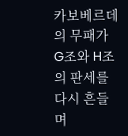카보베르데의 무패가 G조와 H조의 판세를 다시 흔들며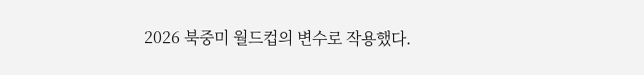2026 북중미 월드컵의 변수로 작용했다.